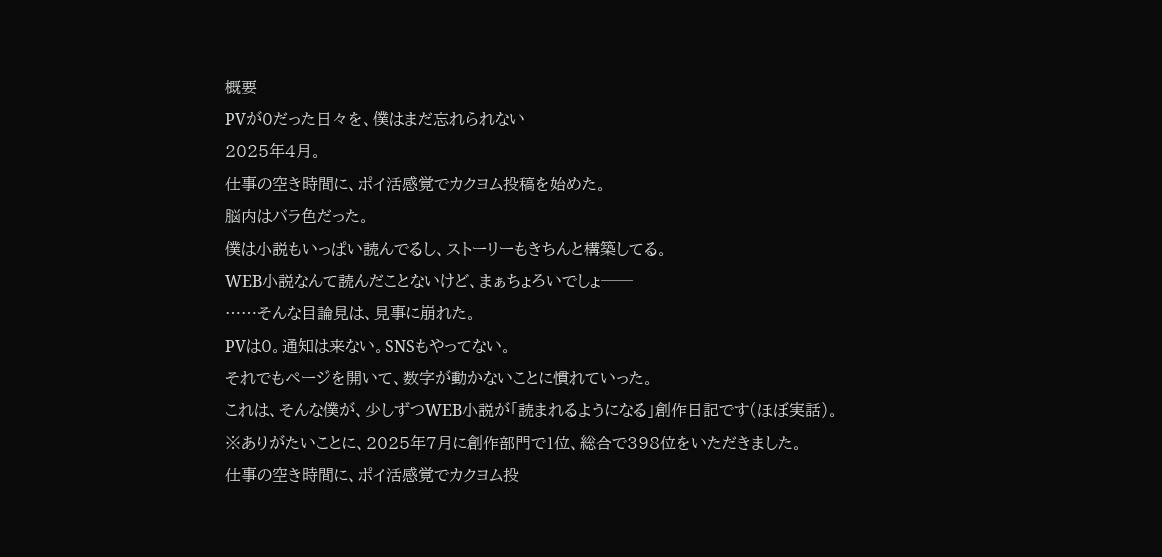概要
PVが0だった日々を、僕はまだ忘れられない
2025年4月。
仕事の空き時間に、ポイ活感覚でカクヨム投稿を始めた。
脳内はバラ色だった。
僕は小説もいっぱい読んでるし、ストーリーもきちんと構築してる。
WEB小説なんて読んだことないけど、まぁちょろいでしょ──
……そんな目論見は、見事に崩れた。
PVは0。通知は来ない。SNSもやってない。
それでもページを開いて、数字が動かないことに慣れていった。
これは、そんな僕が、少しずつWEB小説が「読まれるようになる」創作日記です(ほぼ実話)。
※ありがたいことに、2025年7月に創作部門で1位、総合で398位をいただきました。
仕事の空き時間に、ポイ活感覚でカクヨム投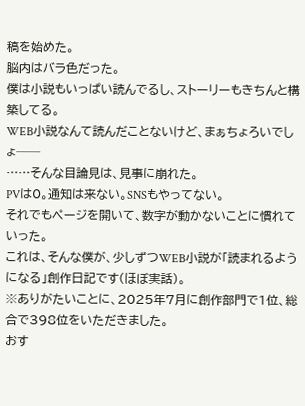稿を始めた。
脳内はバラ色だった。
僕は小説もいっぱい読んでるし、ストーリーもきちんと構築してる。
WEB小説なんて読んだことないけど、まぁちょろいでしょ──
……そんな目論見は、見事に崩れた。
PVは0。通知は来ない。SNSもやってない。
それでもページを開いて、数字が動かないことに慣れていった。
これは、そんな僕が、少しずつWEB小説が「読まれるようになる」創作日記です(ほぼ実話)。
※ありがたいことに、2025年7月に創作部門で1位、総合で398位をいただきました。
おす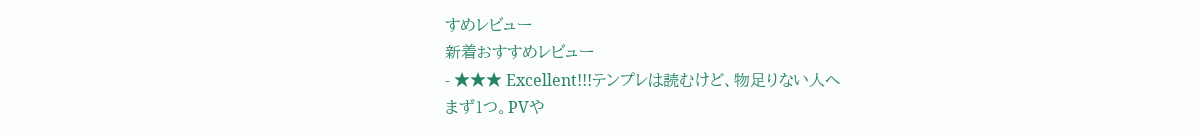すめレビュー
新着おすすめレビュー
- ★★★ Excellent!!!テンプレは読むけど、物足りない人へ
まず1つ。PVや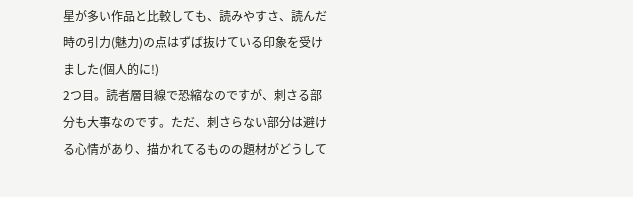星が多い作品と比較しても、読みやすさ、読んだ時の引力(魅力)の点はずば抜けている印象を受けました(個人的に!)
2つ目。読者層目線で恐縮なのですが、刺さる部分も大事なのです。ただ、刺さらない部分は避ける心情があり、描かれてるものの題材がどうして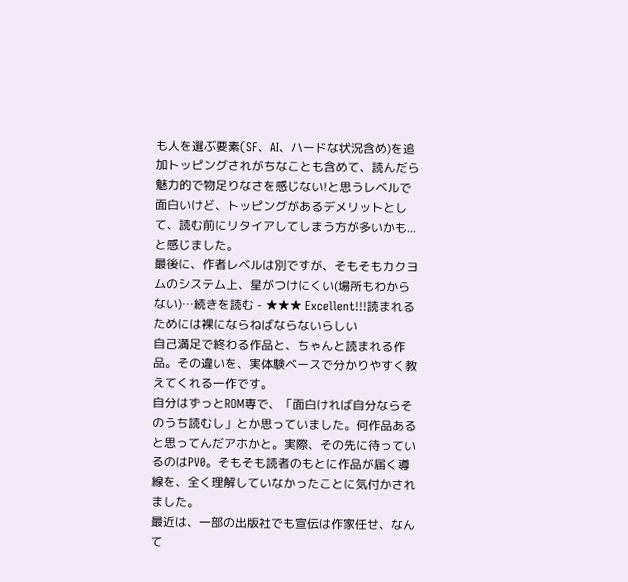も人を選ぶ要素(SF、AI、ハードな状況含め)を追加トッピングされがちなことも含めて、読んだら魅力的で物足りなさを感じない!と思うレベルで面白いけど、トッピングがあるデメリットとして、読む前にリタイアしてしまう方が多いかも...と感じました。
最後に、作者レベルは別ですが、そもそもカクヨムのシステム上、星がつけにくい(場所もわからない)…続きを読む - ★★★ Excellent!!!読まれるためには裸にならねばならないらしい
自己満足で終わる作品と、ちゃんと読まれる作品。その違いを、実体験ベースで分かりやすく教えてくれる一作です。
自分はずっとROM専で、「面白ければ自分ならそのうち読むし」とか思っていました。何作品あると思ってんだアホかと。実際、その先に待っているのはPV0。そもそも読者のもとに作品が届く導線を、全く理解していなかったことに気付かされました。
最近は、一部の出版社でも宣伝は作家任せ、なんて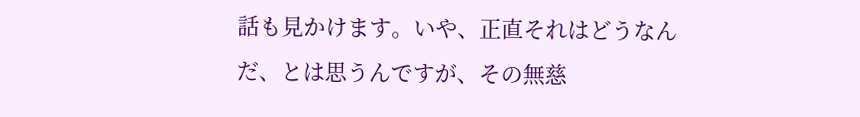話も見かけます。いや、正直それはどうなんだ、とは思うんですが、その無慈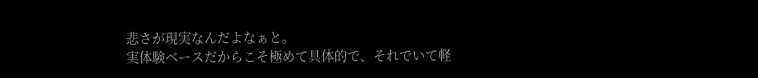悲さが現実なんだよなぁと。
実体験ベースだからこそ極めて具体的で、それでいて軽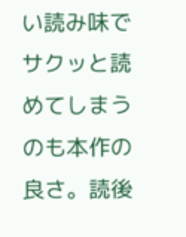い読み味でサクッと読めてしまうのも本作の良さ。読後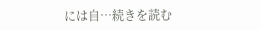には自…続きを読む